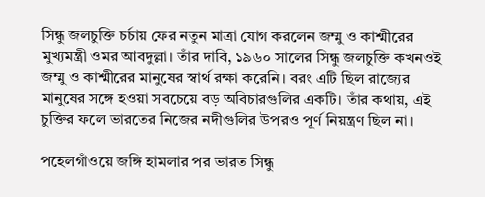সিন্ধু জলচুক্তি চর্চায় ফের নতুন মাত্রা যোগ করলেন জম্মু ও কাশ্মীরের মুখ্যমন্ত্রী ওমর আবদুল্লা। তাঁর দাবি, ১৯৬০ সালের সিন্ধু জলচুক্তি কখনওই জম্মু ও কাশ্মীরের মানুষের স্বার্থ রক্ষা করেনি। বরং এটি ছিল রাজ্যের মানুষের সঙ্গে হওয়া সবচেয়ে বড় অবিচারগুলির একটি। তাঁর কথায়, এই চুক্তির ফলে ভারতের নিজের নদীগুলির উপরও পূর্ণ নিয়ন্ত্রণ ছিল না।

পহেলগাঁওয়ে জঙ্গি হামলার পর ভারত সিন্ধু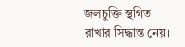জলচুক্তি স্থগিত রাখার সিদ্ধান্ত নেয়।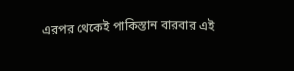এরপর থেকেই পাকিস্তান বারবার এই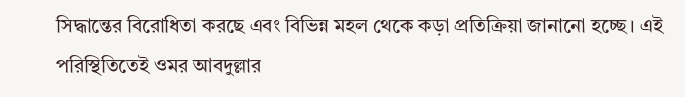সিদ্ধান্তের বিরোধিতা করছে এবং বিভিন্ন মহল থেকে কড়া প্রতিক্রিয়া জানানো হচ্ছে। এই পরিস্থিতিতেই ওমর আবদুল্লার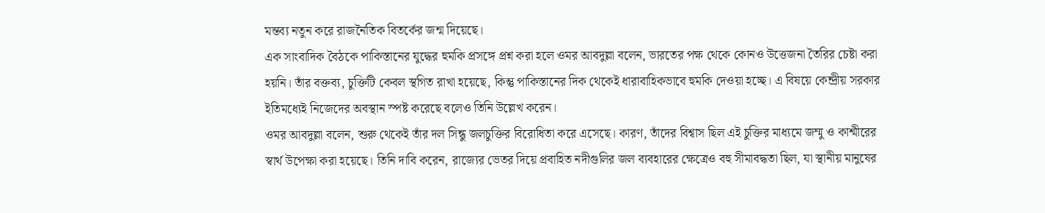মন্তব্য নতুন করে রাজনৈতিক বিতর্কের জন্ম দিয়েছে।
এক সাংবাদিক বৈঠকে পাকিস্তানের যুদ্ধের হুমকি প্রসঙ্গে প্রশ্ন করা হলে ওমর আবদুল্লা বলেন, ভারতের পক্ষ থেকে কোনও উত্তেজনা তৈরির চেষ্টা করা হয়নি। তাঁর বক্তব্য, চুক্তিটি কেবল স্থগিত রাখা হয়েছে, কিন্তু পাকিস্তানের দিক থেকেই ধারাবাহিকভাবে হুমকি দেওয়া হচ্ছে। এ বিষয়ে কেন্দ্রীয় সরকার ইতিমধ্যেই নিজেদের অবস্থান স্পষ্ট করেছে বলেও তিনি উল্লেখ করেন।
ওমর আবদুল্লা বলেন, শুরু থেকেই তাঁর দল সিন্ধু জলচুক্তির বিরোধিতা করে এসেছে। কারণ, তাঁদের বিশ্বাস ছিল এই চুক্তির মাধ্যমে জম্মু ও কাশ্মীরের স্বার্থ উপেক্ষা করা হয়েছে। তিনি দাবি করেন, রাজ্যের ভেতর দিয়ে প্রবাহিত নদীগুলির জল ব্যবহারের ক্ষেত্রেও বহু সীমাবদ্ধতা ছিল, যা স্থানীয় মানুষের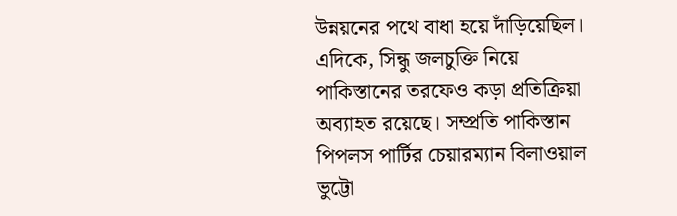উন্নয়নের পথে বাধা হয়ে দাঁড়িয়েছিল।
এদিকে, সিন্ধু জলচুক্তি নিয়ে পাকিস্তানের তরফেও কড়া প্রতিক্রিয়া অব্যাহত রয়েছে। সম্প্রতি পাকিস্তান পিপলস পার্টির চেয়ারম্যান বিলাওয়াল ভুট্টো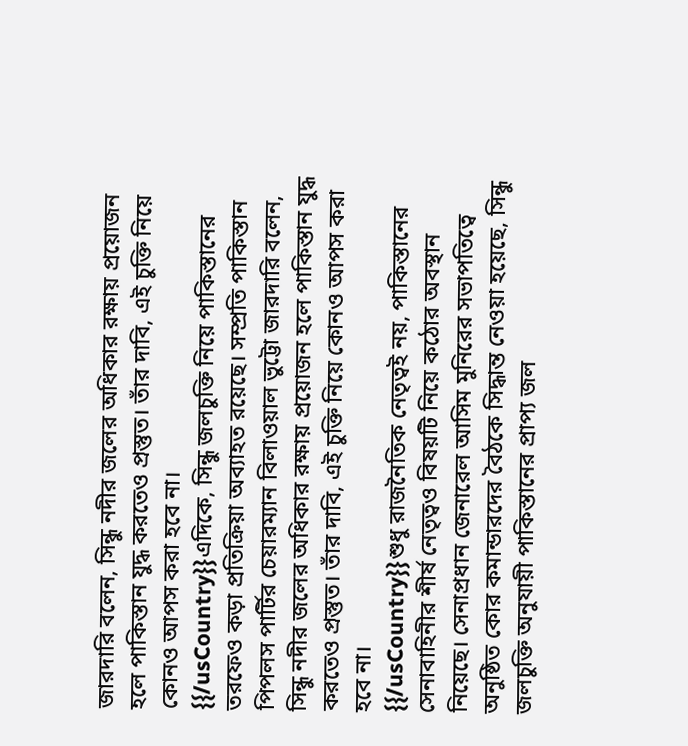জারদারি বলেন, সিন্ধু নদীর জলের অধিকার রক্ষায় প্রয়োজন হলে পাকিস্তান যুদ্ধ করতেও প্রস্তুত। তাঁর দাবি, এই চুক্তি নিয়ে কোনও আপস করা হবে না।
{{/usCountry}}এদিকে, সিন্ধু জলচুক্তি নিয়ে পাকিস্তানের তরফেও কড়া প্রতিক্রিয়া অব্যাহত রয়েছে। সম্প্রতি পাকিস্তান পিপলস পার্টির চেয়ারম্যান বিলাওয়াল ভুট্টো জারদারি বলেন, সিন্ধু নদীর জলের অধিকার রক্ষায় প্রয়োজন হলে পাকিস্তান যুদ্ধ করতেও প্রস্তুত। তাঁর দাবি, এই চুক্তি নিয়ে কোনও আপস করা হবে না।
{{/usCountry}}শুধু রাজনৈতিক নেতৃত্বই নয়, পাকিস্তানের সেনাবাহিনীর শীর্ষ নেতৃত্বও বিষয়টি নিয়ে কঠোর অবস্থান নিয়েছে। সেনাপ্রধান জেনারেল আসিম মুনিরের সভাপতিত্বে অনুষ্ঠিত কোর কমান্ডারদের বৈঠকে সিদ্ধান্ত নেওয়া হয়েছে, সিন্ধু জলচুক্তি অনুযায়ী পাকিস্তানের প্রাপ্য জল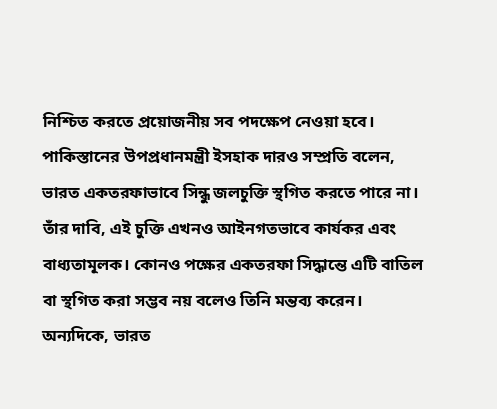নিশ্চিত করতে প্রয়োজনীয় সব পদক্ষেপ নেওয়া হবে।
পাকিস্তানের উপপ্রধানমন্ত্রী ইসহাক দারও সম্প্রতি বলেন, ভারত একতরফাভাবে সিন্ধু জলচুক্তি স্থগিত করতে পারে না। তাঁর দাবি, এই চুক্তি এখনও আইনগতভাবে কার্যকর এবং বাধ্যতামূলক। কোনও পক্ষের একতরফা সিদ্ধান্তে এটি বাতিল বা স্থগিত করা সম্ভব নয় বলেও তিনি মন্তব্য করেন।
অন্যদিকে, ভারত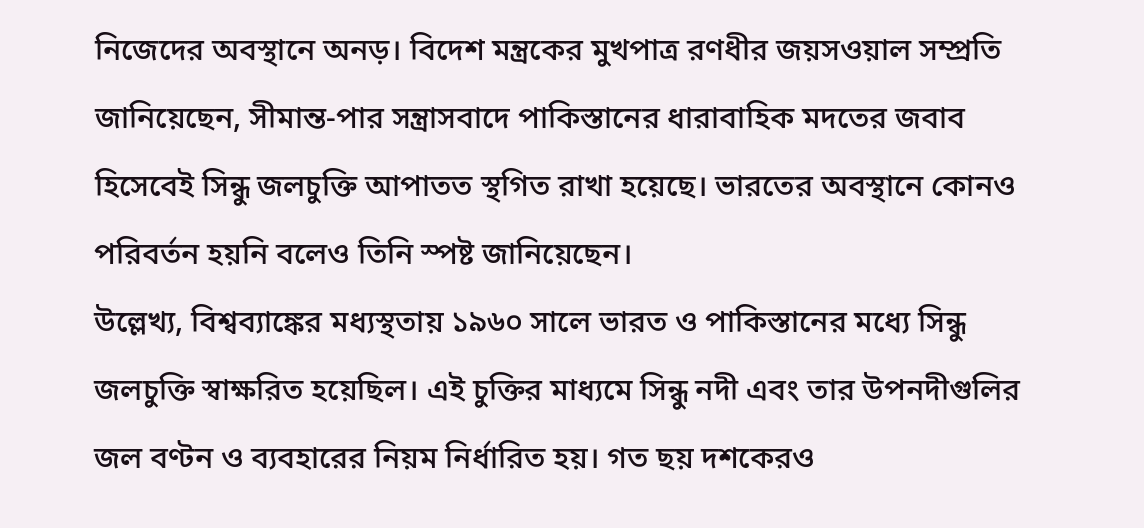নিজেদের অবস্থানে অনড়। বিদেশ মন্ত্রকের মুখপাত্র রণধীর জয়সওয়াল সম্প্রতি জানিয়েছেন, সীমান্ত-পার সন্ত্রাসবাদে পাকিস্তানের ধারাবাহিক মদতের জবাব হিসেবেই সিন্ধু জলচুক্তি আপাতত স্থগিত রাখা হয়েছে। ভারতের অবস্থানে কোনও পরিবর্তন হয়নি বলেও তিনি স্পষ্ট জানিয়েছেন।
উল্লেখ্য, বিশ্বব্যাঙ্কের মধ্যস্থতায় ১৯৬০ সালে ভারত ও পাকিস্তানের মধ্যে সিন্ধু জলচুক্তি স্বাক্ষরিত হয়েছিল। এই চুক্তির মাধ্যমে সিন্ধু নদী এবং তার উপনদীগুলির জল বণ্টন ও ব্যবহারের নিয়ম নির্ধারিত হয়। গত ছয় দশকেরও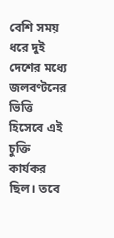বেশি সময় ধরে দুই দেশের মধ্যে জলবণ্টনের ভিত্তি হিসেবে এই চুক্তি কার্যকর ছিল। তবে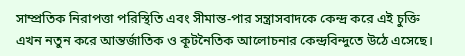সাম্প্রতিক নিরাপত্তা পরিস্থিতি এবং সীমান্ত-পার সন্ত্রাসবাদকে কেন্দ্র করে এই চুক্তি এখন নতুন করে আন্তর্জাতিক ও কূটনৈতিক আলোচনার কেন্দ্রবিন্দুতে উঠে এসেছে।